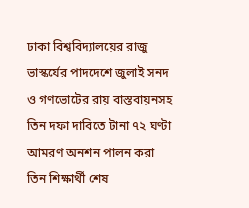ঢাকা বিশ্ববিদ্যালয়ের রাজু ভাস্কর্যের পাদদেশে জুলাই সনদ ও গণভোটের রায় বাস্তবায়নসহ তিন দফা দাবিতে টানা ৭২ ঘণ্টা আমরণ অনশন পালন করা তিন শিক্ষার্থী শেষ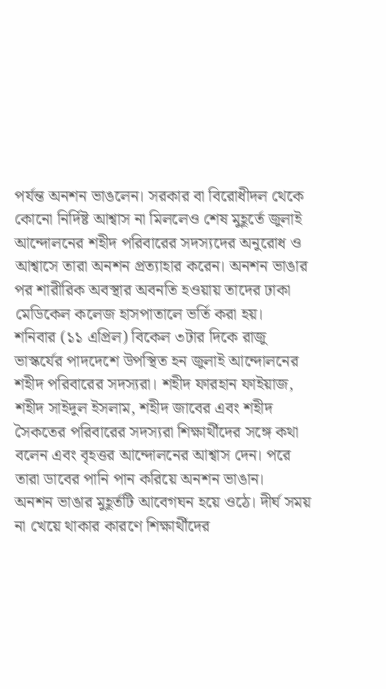পর্যন্ত অনশন ভাঙলেন। সরকার বা বিরোধীদল থেকে কোনো নির্দিষ্ট আশ্বাস না মিললেও শেষ মুহূর্তে জুলাই আন্দোলনের শহীদ পরিবারের সদস্যদের অনুরোধ ও আশ্বাসে তারা অনশন প্রত্যাহার করেন। অনশন ভাঙার পর শারীরিক অবস্থার অবনতি হওয়ায় তাদের ঢাকা মেডিকেল কলেজ হাসপাতালে ভর্তি করা হয়।
শনিবার (১১ এপ্রিল) বিকেল ৩টার দিকে রাজু ভাস্কর্যের পাদদেশে উপস্থিত হন জুলাই আন্দোলনের শহীদ পরিবারের সদস্যরা। শহীদ ফারহান ফাইয়াজ, শহীদ সাইদুল ইসলাম, শহীদ জাবের এবং শহীদ সৈকতের পরিবারের সদস্যরা শিক্ষার্থীদের সঙ্গে কথা বলেন এবং বৃহত্তর আন্দোলনের আশ্বাস দেন। পরে তারা ডাবের পানি পান করিয়ে অনশন ভাঙান।
অনশন ভাঙার মুহূর্তটি আবেগঘন হয়ে ওঠে। দীর্ঘ সময় না খেয়ে থাকার কারণে শিক্ষার্থীদের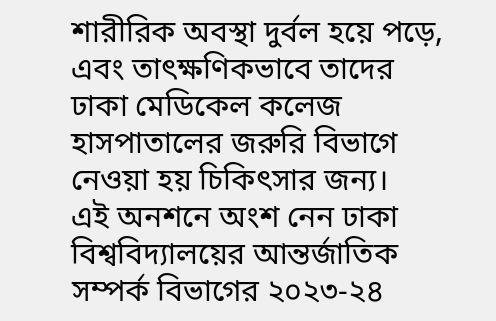শারীরিক অবস্থা দুর্বল হয়ে পড়ে, এবং তাৎক্ষণিকভাবে তাদের ঢাকা মেডিকেল কলেজ হাসপাতালের জরুরি বিভাগে নেওয়া হয় চিকিৎসার জন্য।
এই অনশনে অংশ নেন ঢাকা বিশ্ববিদ্যালয়ের আন্তর্জাতিক সম্পর্ক বিভাগের ২০২৩-২৪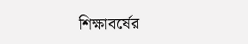শিক্ষাবর্ষের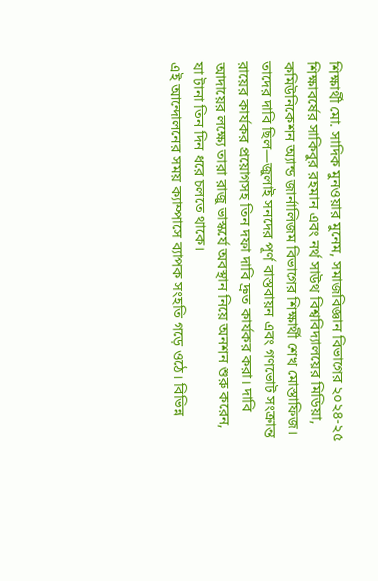শিক্ষার্থী মো. সাদিক মুনওয়ার মুনেম, সমাজবিজ্ঞান বিভাগের ২০২৪-২৫ শিক্ষাবর্ষের সাকিবুর রহমান এবং নর্থ সাউথ বিশ্ববিদ্যালয়ের মিডিয়া, কমিউনিকেশন অ্যান্ড জার্নালিজম বিভাগের শিক্ষার্থী শেখ মোস্তাফিজ।
তাদের দাবি ছিল—জুলাই সনদের পূর্ণ বাস্তবায়ন এবং গণভোট সংক্রান্ত রায়ের কার্যকর প্রয়োগসহ তিন দফা দাবি দ্রুত কার্যকর করা। দাবি আদায়ের লক্ষ্যে তারা রাজু ভাস্কর্যে অবস্থান নিয়ে অনশন শুরু করেন, যা টানা তিন দিন ধরে চলতে থাকে।
এই আন্দোলনের সময় ক্যাম্পাসে ব্যাপক সংহতি গড়ে ওঠে। বিভিন্ন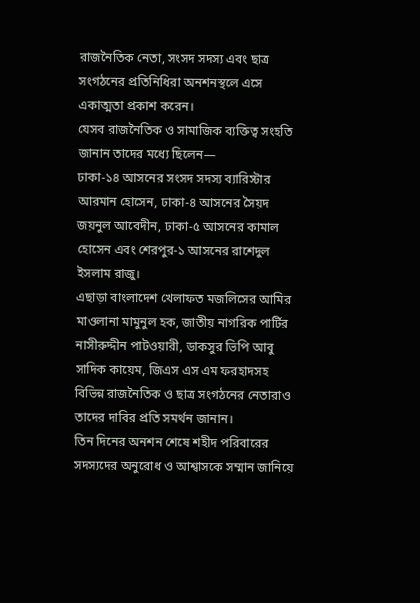রাজনৈতিক নেতা, সংসদ সদস্য এবং ছাত্র সংগঠনের প্রতিনিধিরা অনশনস্থলে এসে একাত্মতা প্রকাশ করেন।
যেসব রাজনৈতিক ও সামাজিক ব্যক্তিত্ব সংহতি জানান তাদের মধ্যে ছিলেন—
ঢাকা-১৪ আসনের সংসদ সদস্য ব্যারিস্টার আরমান হোসেন, ঢাকা-৪ আসনের সৈয়দ জয়নুল আবেদীন, ঢাকা-৫ আসনের কামাল হোসেন এবং শেরপুর-১ আসনের রাশেদুল ইসলাম রাজু।
এছাড়া বাংলাদেশ খেলাফত মজলিসের আমির মাওলানা মামুনুল হক, জাতীয় নাগরিক পার্টির নাসীরুদ্দীন পাটওয়ারী, ডাকসুর ভিপি আবু সাদিক কায়েম, জিএস এস এম ফরহাদসহ বিভিন্ন রাজনৈতিক ও ছাত্র সংগঠনের নেতারাও তাদের দাবির প্রতি সমর্থন জানান।
তিন দিনের অনশন শেষে শহীদ পরিবারের সদস্যদের অনুরোধ ও আশ্বাসকে সম্মান জানিয়ে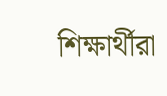শিক্ষার্থীরা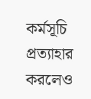কর্মসূচি প্রত্যাহার করলেও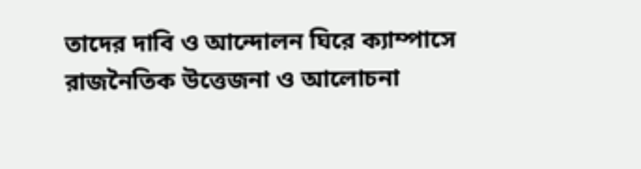তাদের দাবি ও আন্দোলন ঘিরে ক্যাম্পাসে রাজনৈতিক উত্তেজনা ও আলোচনা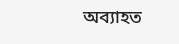অব্যাহত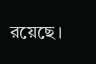রয়েছে।